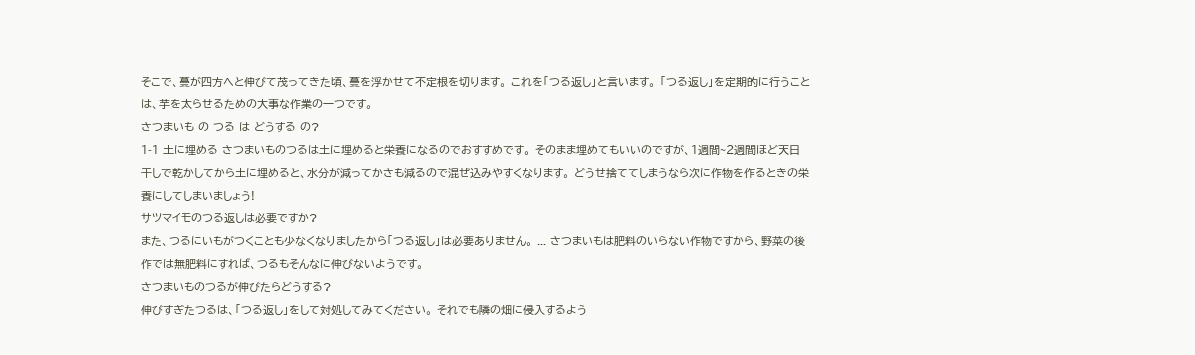そこで、蔓が四方へと伸びて茂ってきた頃、蔓を浮かせて不定根を切ります。 これを「つる返し」と言います。 「つる返し」を定期的に行うことは、芋を太らせるための大事な作業の一つです。
さつまいも の つる は どうする の?
1-1 土に埋める さつまいものつるは土に埋めると栄養になるのでおすすめです。 そのまま埋めてもいいのですが、1週間~2週間ほど天日干しで乾かしてから土に埋めると、水分が減ってかさも減るので混ぜ込みやすくなります。 どうせ捨ててしまうなら次に作物を作るときの栄養にしてしまいましょう!
サツマイモのつる返しは必要ですか?
また、つるにいもがつくことも少なくなりましたから「つる返し」は必要ありません。 ... さつまいもは肥料のいらない作物ですから、野菜の後作では無肥料にすれば、つるもそんなに伸びないようです。
さつまいものつるが伸びたらどうする?
伸びすぎたつるは、「つる返し」をして対処してみてください。 それでも隣の畑に侵入するよう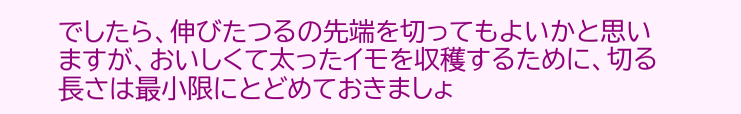でしたら、伸びたつるの先端を切ってもよいかと思いますが、おいしくて太ったイモを収穫するために、切る長さは最小限にとどめておきましょ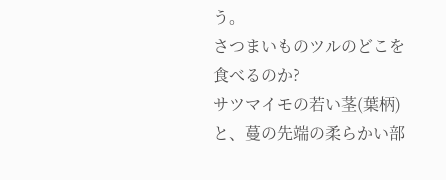う。
さつまいものツルのどこを食べるのか?
サツマイモの若い茎(葉柄)と、蔓の先端の柔らかい部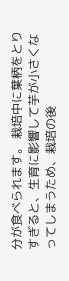分が食べられます。 栽培中に葉柄をとりすぎると、生育に影響して芋が小さくなってしまうため、栽培の後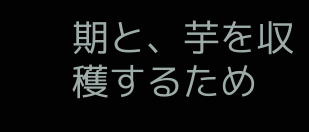期と、芋を収穫するため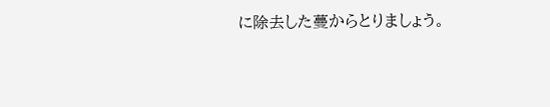に除去した蔓からとりましょう。